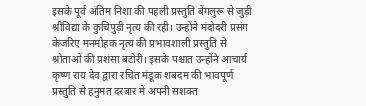इसके पूर्व अंतिम निशा की पहली प्रस्तुति बेंगलुरू से जुड़ी श्रीविद्या के कुचिपुड़ी नृत्य की रही। उन्होंने मंदोदरी प्रसंग केजरिए मनमोहक नृत्य की प्रभावशाली प्रस्तुति से श्रोताओं की प्रशंसा बटोरी। इसके पश्चात उन्होंने आचार्य कृष्ण राय देव द्वारा रचित मंडूक शबदम की भावपूर्ण प्रस्तुति से हनुमत दरबार में अपनी सशक्त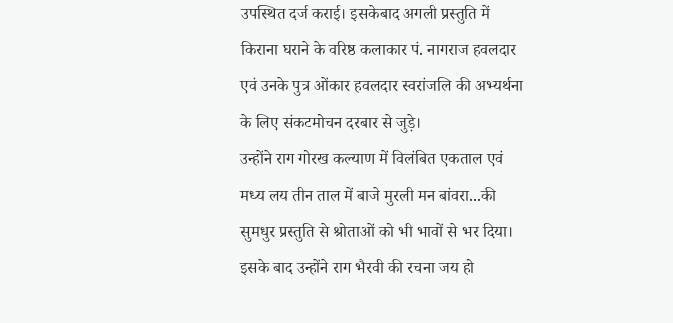उपस्थित दर्ज कराई। इसकेबाद अगली प्रस्तुति में किराना घराने के वरिष्ठ कलाकार पं. नागराज हवलदार एवं उनके पुत्र ओंकार हवलदार स्वरांजलि की अभ्यर्थना के लिए संकटमोचन दरबार से जुड़े।
उन्होंने राग गोरख कल्याण में विलंबित एकताल एवं मध्य लय तीन ताल में बाजे मुरली मन बांवरा...की सुमधुर प्रस्तुति से श्रोताओं को भी भावों से भर दिया। इसके बाद उन्होंने राग भैरवी की रचना जय हो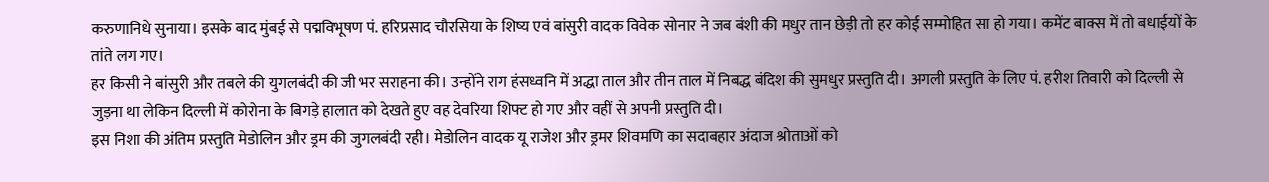करुणानिधे सुनाया। इसके बाद मुंबई से पद्मविभूषण पं. हरिप्रसाद चौरसिया के शिष्य एवं बांसुरी वादक विवेक सोनार ने जब बंशी की मधुर तान छेड़ी तो हर कोई सम्मोहित सा हो गया। कमेंट बाक्स में तो बधाईयों के तांते लग गए।
हर किसी ने बांसुरी और तबले की युगलबंदी की जी भर सराहना की। उन्होंने राग हंसध्वनि में अद्धा ताल और तीन ताल में निबद्ध बंदिश की सुमधुर प्रस्तुति दी। अगली प्रस्तुति के लिए पं. हरीश तिवारी को दिल्ली से जुड़ना था लेकिन दिल्ली में कोरोना के बिगड़े हालात को देखते हुए वह देवरिया शिफ्ट हो गए और वहीं से अपनी प्रस्तुति दी।
इस निशा की अंतिम प्रस्तुति मेडोलिन और ड्रम की जुगलबंदी रही। मेडोलिन वादक यू राजेश और ड्रमर शिवमणि का सदाबहार अंदाज श्रोताओं को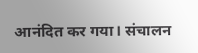आनंदित कर गया। संचालन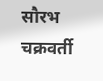सौरभ चक्रवर्ती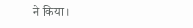ने किया।